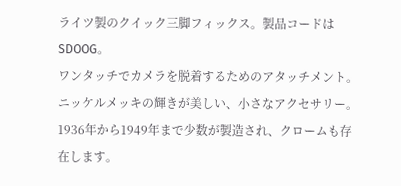ライツ製のクイック三脚フィックス。製品コードはSDOOG。
ワンタッチでカメラを脱着するためのアタッチメント。ニッケルメッキの輝きが美しい、小さなアクセサリー。
1936年から1949年まで少数が製造され、クロームも存在します。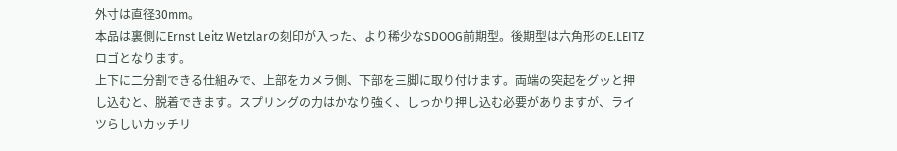外寸は直径30mm。
本品は裏側にErnst Leitz Wetzlarの刻印が入った、より稀少なSDOOG前期型。後期型は六角形のE.LEITZロゴとなります。
上下に二分割できる仕組みで、上部をカメラ側、下部を三脚に取り付けます。両端の突起をグッと押し込むと、脱着できます。スプリングの力はかなり強く、しっかり押し込む必要がありますが、ライツらしいカッチリ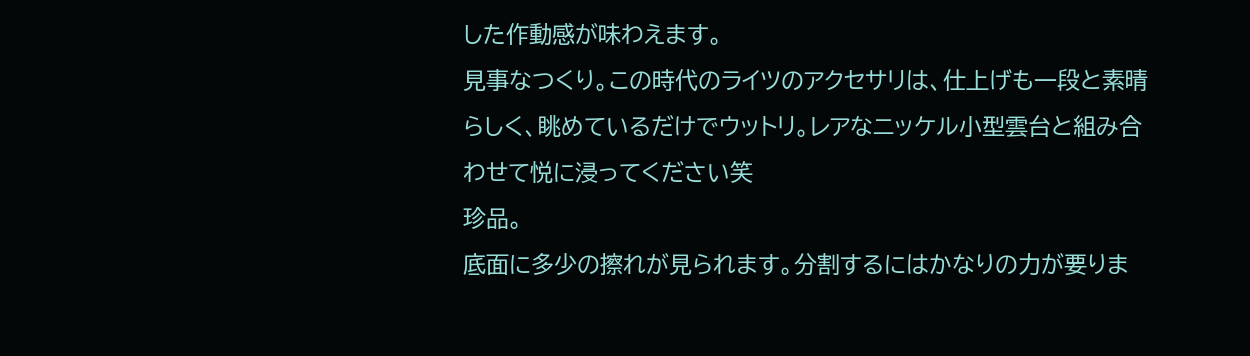した作動感が味わえます。
見事なつくり。この時代のライツのアクセサリは、仕上げも一段と素晴らしく、眺めているだけでウットリ。レアなニッケル小型雲台と組み合わせて悦に浸ってください笑
珍品。
底面に多少の擦れが見られます。分割するにはかなりの力が要りま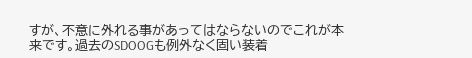すが、不意に外れる事があってはならないのでこれが本来です。過去のSDOOGも例外なく固い装着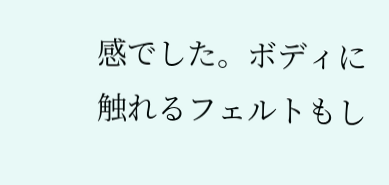感でした。ボディに触れるフェルトもし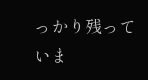っかり残っていま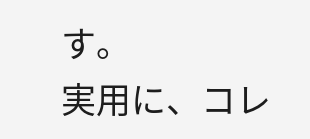す。
実用に、コレ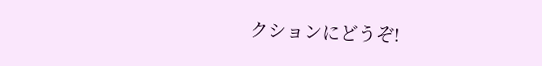クションにどうぞ!